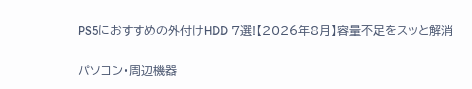PS5におすすめの外付けHDD 7選!【2026年8月】容量不足をスッと解消

パソコン・周辺機器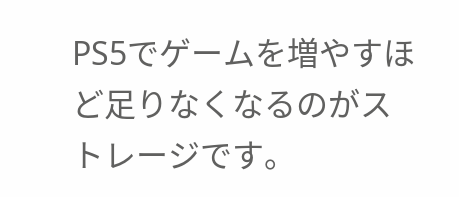PS5でゲームを増やすほど足りなくなるのがストレージです。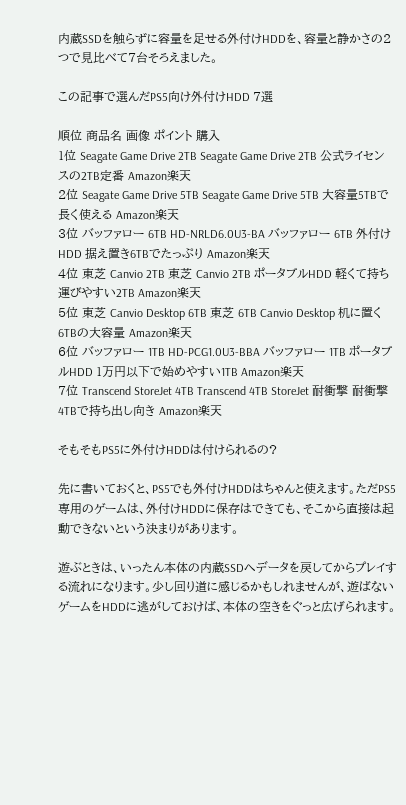内蔵SSDを触らずに容量を足せる外付けHDDを、容量と静かさの2つで見比べて7台そろえました。

この記事で選んだPS5向け外付けHDD 7選

順位 商品名 画像 ポイント 購入
1位 Seagate Game Drive 2TB Seagate Game Drive 2TB 公式ライセンスの2TB定番 Amazon楽天
2位 Seagate Game Drive 5TB Seagate Game Drive 5TB 大容量5TBで長く使える Amazon楽天
3位 バッファロー 6TB HD-NRLD6.0U3-BA バッファロー 6TB 外付けHDD 据え置き6TBでたっぷり Amazon楽天
4位 東芝 Canvio 2TB 東芝 Canvio 2TB ポータブルHDD 軽くて持ち運びやすい2TB Amazon楽天
5位 東芝 Canvio Desktop 6TB 東芝 6TB Canvio Desktop 机に置く6TBの大容量 Amazon楽天
6位 バッファロー 1TB HD-PCG1.0U3-BBA バッファロー 1TB ポータブルHDD 1万円以下で始めやすい1TB Amazon楽天
7位 Transcend StoreJet 4TB Transcend 4TB StoreJet 耐衝撃 耐衝撃4TBで持ち出し向き Amazon楽天

そもそもPS5に外付けHDDは付けられるの?

先に書いておくと、PS5でも外付けHDDはちゃんと使えます。ただPS5専用のゲームは、外付けHDDに保存はできても、そこから直接は起動できないという決まりがあります。

遊ぶときは、いったん本体の内蔵SSDへデータを戻してからプレイする流れになります。少し回り道に感じるかもしれませんが、遊ばないゲームをHDDに逃がしておけば、本体の空きをぐっと広げられます。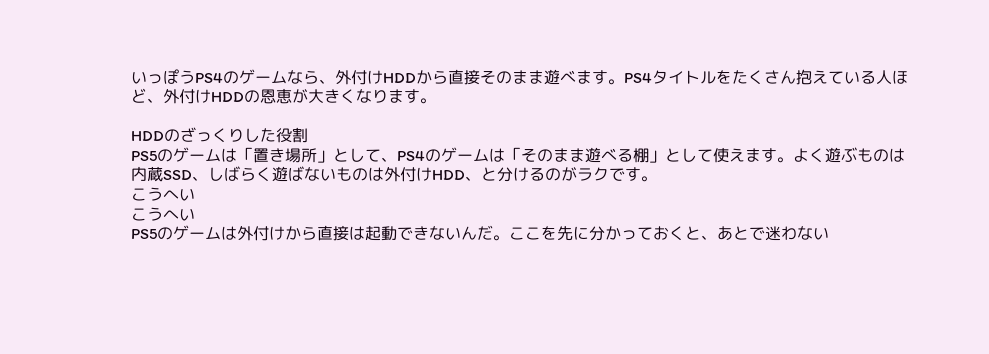いっぽうPS4のゲームなら、外付けHDDから直接そのまま遊べます。PS4タイトルをたくさん抱えている人ほど、外付けHDDの恩恵が大きくなります。

HDDのざっくりした役割
PS5のゲームは「置き場所」として、PS4のゲームは「そのまま遊べる棚」として使えます。よく遊ぶものは内蔵SSD、しばらく遊ばないものは外付けHDD、と分けるのがラクです。
こうへい
こうへい
PS5のゲームは外付けから直接は起動できないんだ。ここを先に分かっておくと、あとで迷わない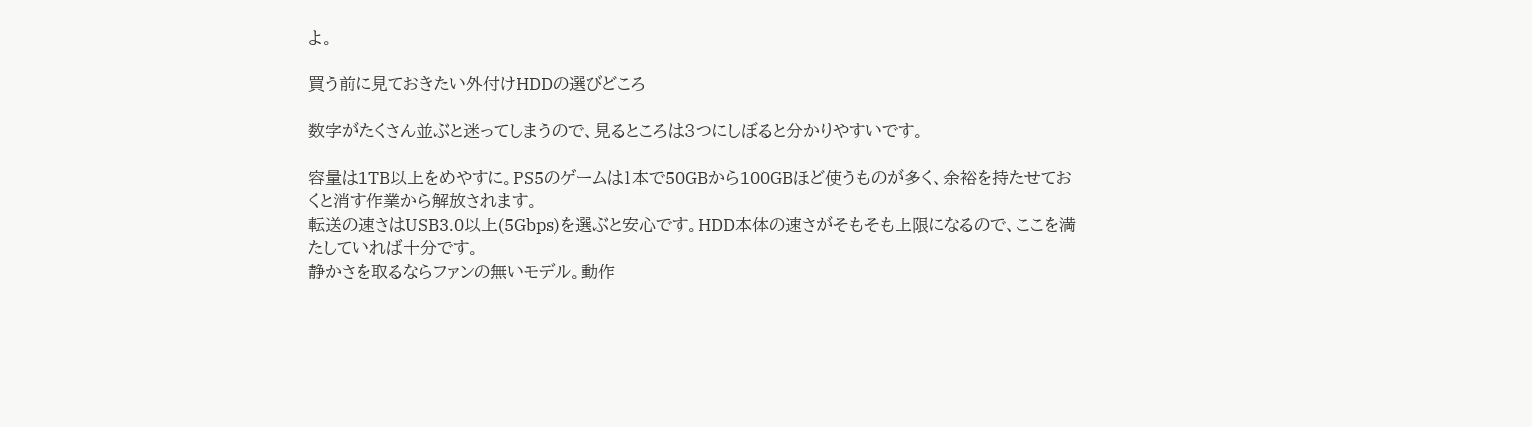よ。

買う前に見ておきたい外付けHDDの選びどころ

数字がたくさん並ぶと迷ってしまうので、見るところは3つにしぼると分かりやすいです。

容量は1TB以上をめやすに。PS5のゲームは1本で50GBから100GBほど使うものが多く、余裕を持たせておくと消す作業から解放されます。
転送の速さはUSB3.0以上(5Gbps)を選ぶと安心です。HDD本体の速さがそもそも上限になるので、ここを満たしていれば十分です。
静かさを取るならファンの無いモデル。動作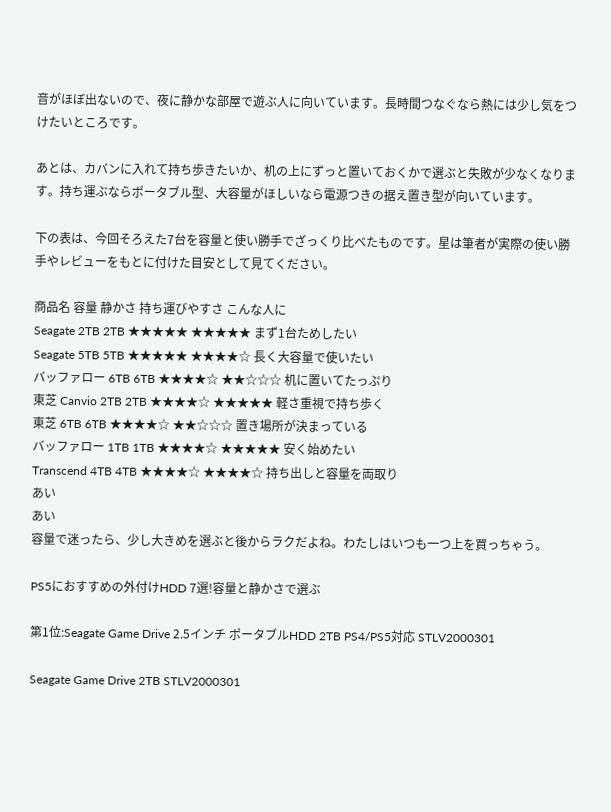音がほぼ出ないので、夜に静かな部屋で遊ぶ人に向いています。長時間つなぐなら熱には少し気をつけたいところです。

あとは、カバンに入れて持ち歩きたいか、机の上にずっと置いておくかで選ぶと失敗が少なくなります。持ち運ぶならポータブル型、大容量がほしいなら電源つきの据え置き型が向いています。

下の表は、今回そろえた7台を容量と使い勝手でざっくり比べたものです。星は筆者が実際の使い勝手やレビューをもとに付けた目安として見てください。

商品名 容量 静かさ 持ち運びやすさ こんな人に
Seagate 2TB 2TB ★★★★★ ★★★★★ まず1台ためしたい
Seagate 5TB 5TB ★★★★★ ★★★★☆ 長く大容量で使いたい
バッファロー 6TB 6TB ★★★★☆ ★★☆☆☆ 机に置いてたっぷり
東芝 Canvio 2TB 2TB ★★★★☆ ★★★★★ 軽さ重視で持ち歩く
東芝 6TB 6TB ★★★★☆ ★★☆☆☆ 置き場所が決まっている
バッファロー 1TB 1TB ★★★★☆ ★★★★★ 安く始めたい
Transcend 4TB 4TB ★★★★☆ ★★★★☆ 持ち出しと容量を両取り
あい
あい
容量で迷ったら、少し大きめを選ぶと後からラクだよね。わたしはいつも一つ上を買っちゃう。

PS5におすすめの外付けHDD 7選!容量と静かさで選ぶ

第1位:Seagate Game Drive 2.5インチ ポータブルHDD 2TB PS4/PS5対応 STLV2000301

Seagate Game Drive 2TB STLV2000301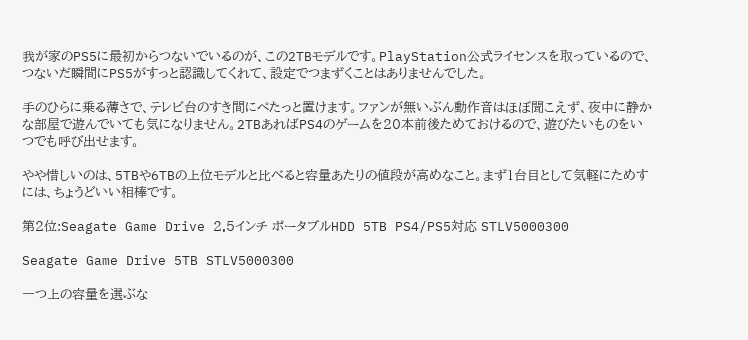我が家のPS5に最初からつないでいるのが、この2TBモデルです。PlayStation公式ライセンスを取っているので、つないだ瞬間にPS5がすっと認識してくれて、設定でつまずくことはありませんでした。

手のひらに乗る薄さで、テレビ台のすき間にぺたっと置けます。ファンが無いぶん動作音はほぼ聞こえず、夜中に静かな部屋で遊んでいても気になりません。2TBあればPS4のゲームを20本前後ためておけるので、遊びたいものをいつでも呼び出せます。

やや惜しいのは、5TBや6TBの上位モデルと比べると容量あたりの値段が高めなこと。まず1台目として気軽にためすには、ちょうどいい相棒です。

第2位:Seagate Game Drive 2.5インチ ポータブルHDD 5TB PS4/PS5対応 STLV5000300

Seagate Game Drive 5TB STLV5000300

一つ上の容量を選ぶな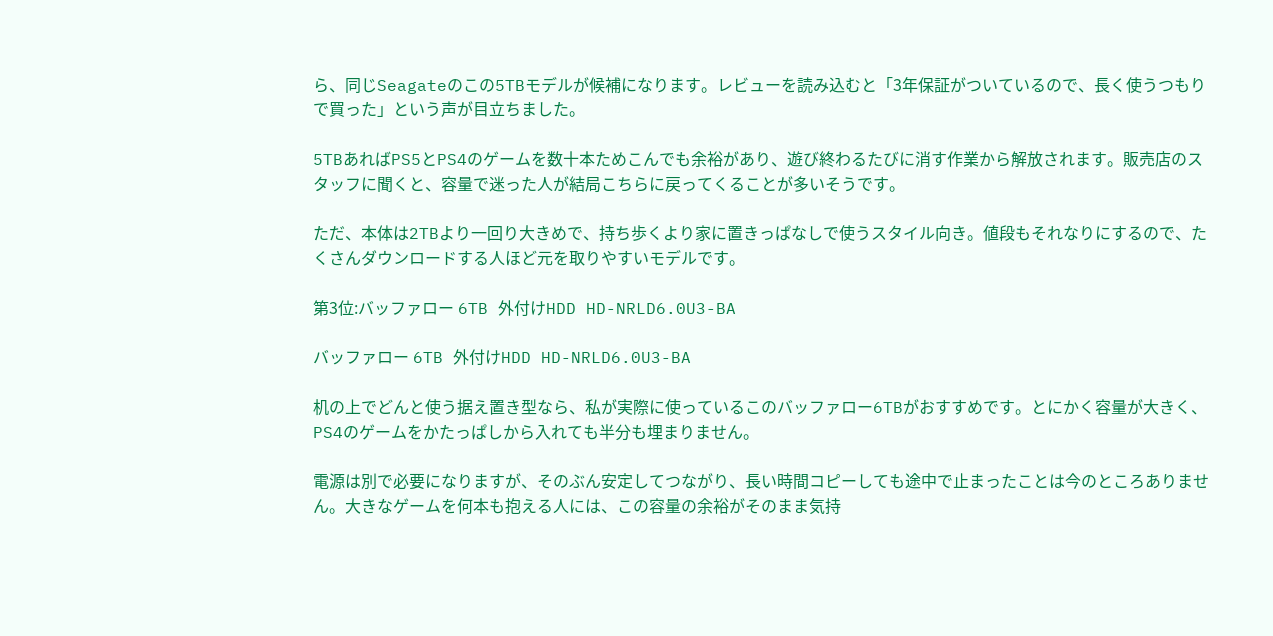ら、同じSeagateのこの5TBモデルが候補になります。レビューを読み込むと「3年保証がついているので、長く使うつもりで買った」という声が目立ちました。

5TBあればPS5とPS4のゲームを数十本ためこんでも余裕があり、遊び終わるたびに消す作業から解放されます。販売店のスタッフに聞くと、容量で迷った人が結局こちらに戻ってくることが多いそうです。

ただ、本体は2TBより一回り大きめで、持ち歩くより家に置きっぱなしで使うスタイル向き。値段もそれなりにするので、たくさんダウンロードする人ほど元を取りやすいモデルです。

第3位:バッファロー 6TB 外付けHDD HD-NRLD6.0U3-BA

バッファロー 6TB 外付けHDD HD-NRLD6.0U3-BA

机の上でどんと使う据え置き型なら、私が実際に使っているこのバッファロー6TBがおすすめです。とにかく容量が大きく、PS4のゲームをかたっぱしから入れても半分も埋まりません。

電源は別で必要になりますが、そのぶん安定してつながり、長い時間コピーしても途中で止まったことは今のところありません。大きなゲームを何本も抱える人には、この容量の余裕がそのまま気持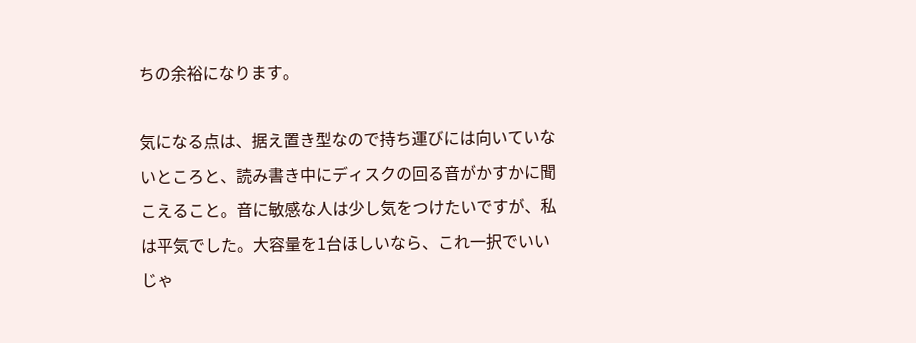ちの余裕になります。

気になる点は、据え置き型なので持ち運びには向いていないところと、読み書き中にディスクの回る音がかすかに聞こえること。音に敏感な人は少し気をつけたいですが、私は平気でした。大容量を1台ほしいなら、これ一択でいいじゃ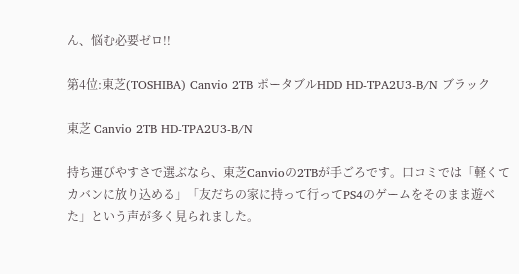ん、悩む必要ゼロ!!

第4位:東芝(TOSHIBA) Canvio 2TB ポータブルHDD HD-TPA2U3-B/N ブラック

東芝 Canvio 2TB HD-TPA2U3-B/N

持ち運びやすさで選ぶなら、東芝Canvioの2TBが手ごろです。口コミでは「軽くてカバンに放り込める」「友だちの家に持って行ってPS4のゲームをそのまま遊べた」という声が多く見られました。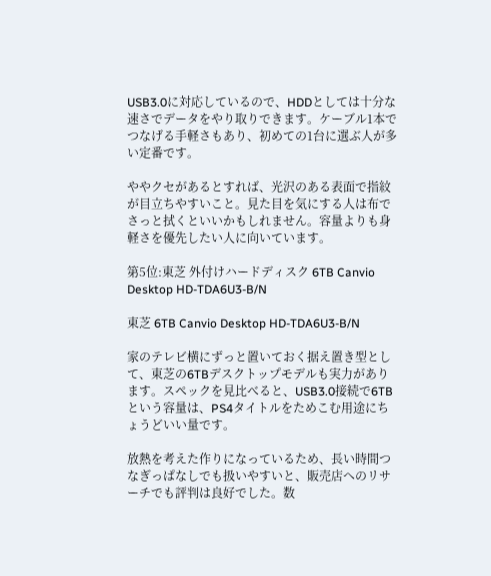USB3.0に対応しているので、HDDとしては十分な速さでデータをやり取りできます。ケーブル1本でつなげる手軽さもあり、初めての1台に選ぶ人が多い定番です。

ややクセがあるとすれば、光沢のある表面で指紋が目立ちやすいこと。見た目を気にする人は布でさっと拭くといいかもしれません。容量よりも身軽さを優先したい人に向いています。

第5位:東芝 外付けハードディスク 6TB Canvio Desktop HD-TDA6U3-B/N

東芝 6TB Canvio Desktop HD-TDA6U3-B/N

家のテレビ横にずっと置いておく据え置き型として、東芝の6TBデスクトップモデルも実力があります。スペックを見比べると、USB3.0接続で6TBという容量は、PS4タイトルをためこむ用途にちょうどいい量です。

放熱を考えた作りになっているため、長い時間つなぎっぱなしでも扱いやすいと、販売店へのリサーチでも評判は良好でした。数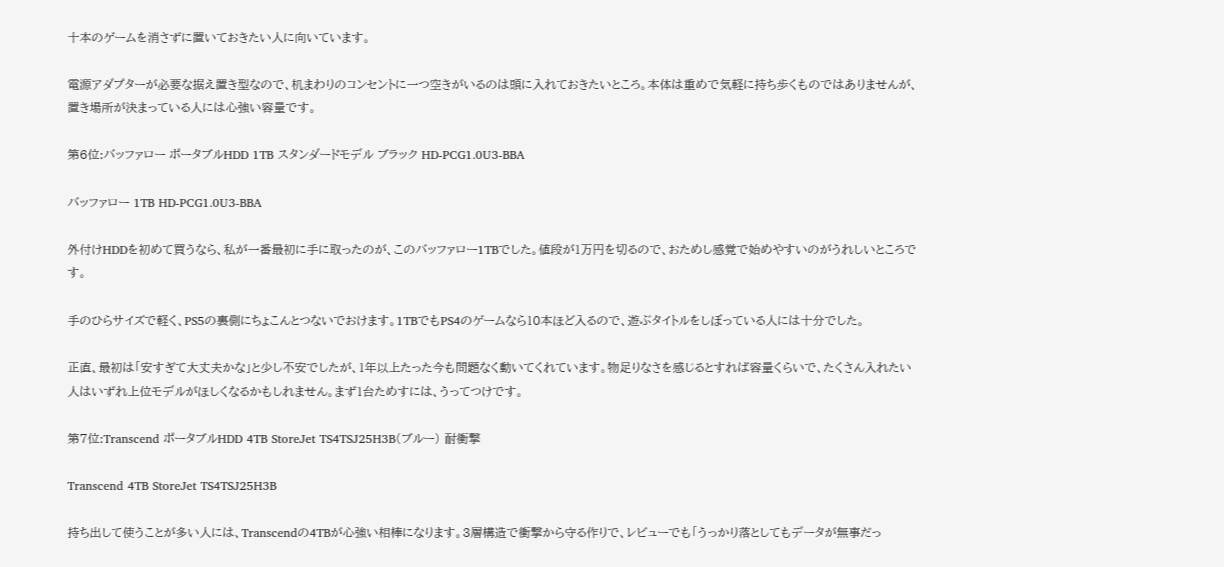十本のゲームを消さずに置いておきたい人に向いています。

電源アダプターが必要な据え置き型なので、机まわりのコンセントに一つ空きがいるのは頭に入れておきたいところ。本体は重めで気軽に持ち歩くものではありませんが、置き場所が決まっている人には心強い容量です。

第6位:バッファロー ポータブルHDD 1TB スタンダードモデル ブラック HD-PCG1.0U3-BBA

バッファロー 1TB HD-PCG1.0U3-BBA

外付けHDDを初めて買うなら、私が一番最初に手に取ったのが、このバッファロー1TBでした。値段が1万円を切るので、おためし感覚で始めやすいのがうれしいところです。

手のひらサイズで軽く、PS5の裏側にちょこんとつないでおけます。1TBでもPS4のゲームなら10本ほど入るので、遊ぶタイトルをしぼっている人には十分でした。

正直、最初は「安すぎて大丈夫かな」と少し不安でしたが、1年以上たった今も問題なく動いてくれています。物足りなさを感じるとすれば容量くらいで、たくさん入れたい人はいずれ上位モデルがほしくなるかもしれません。まず1台ためすには、うってつけです。

第7位:Transcend ポータブルHDD 4TB StoreJet TS4TSJ25H3B(ブルー) 耐衝撃

Transcend 4TB StoreJet TS4TSJ25H3B

持ち出して使うことが多い人には、Transcendの4TBが心強い相棒になります。3層構造で衝撃から守る作りで、レビューでも「うっかり落としてもデータが無事だっ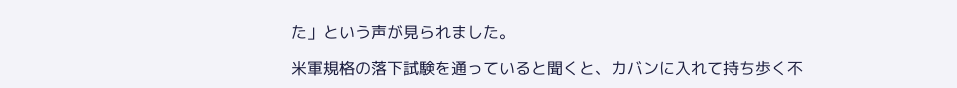た」という声が見られました。

米軍規格の落下試験を通っていると聞くと、カバンに入れて持ち歩く不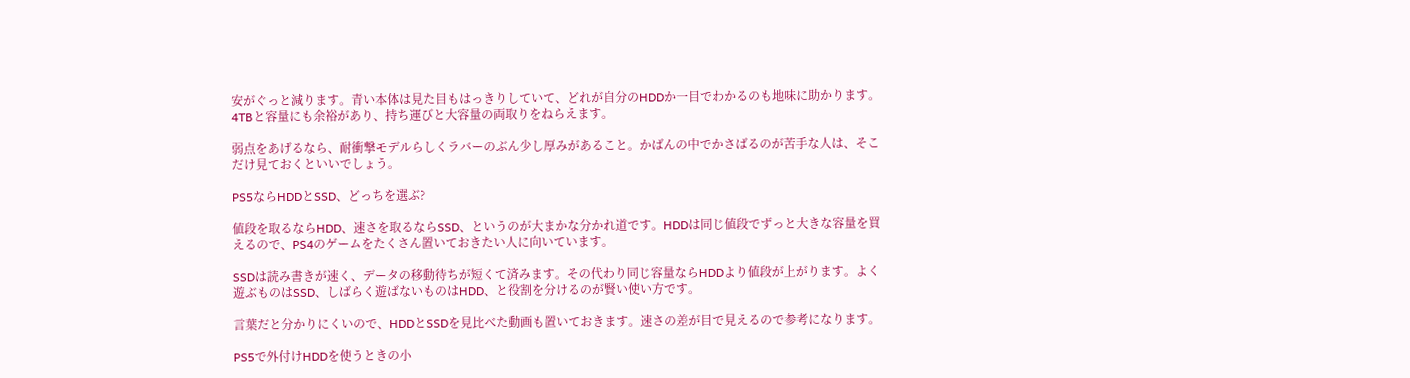安がぐっと減ります。青い本体は見た目もはっきりしていて、どれが自分のHDDか一目でわかるのも地味に助かります。4TBと容量にも余裕があり、持ち運びと大容量の両取りをねらえます。

弱点をあげるなら、耐衝撃モデルらしくラバーのぶん少し厚みがあること。かばんの中でかさばるのが苦手な人は、そこだけ見ておくといいでしょう。

PS5ならHDDとSSD、どっちを選ぶ?

値段を取るならHDD、速さを取るならSSD、というのが大まかな分かれ道です。HDDは同じ値段でずっと大きな容量を買えるので、PS4のゲームをたくさん置いておきたい人に向いています。

SSDは読み書きが速く、データの移動待ちが短くて済みます。その代わり同じ容量ならHDDより値段が上がります。よく遊ぶものはSSD、しばらく遊ばないものはHDD、と役割を分けるのが賢い使い方です。

言葉だと分かりにくいので、HDDとSSDを見比べた動画も置いておきます。速さの差が目で見えるので参考になります。

PS5で外付けHDDを使うときの小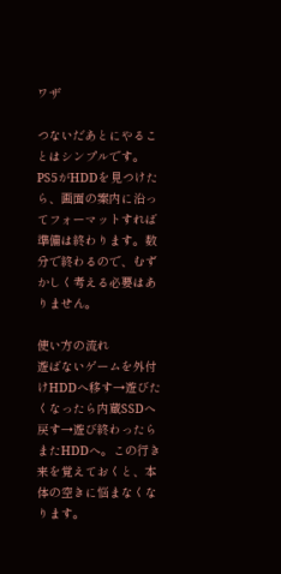ワザ

つないだあとにやることはシンプルです。PS5がHDDを見つけたら、画面の案内に沿ってフォーマットすれば準備は終わります。数分で終わるので、むずかしく考える必要はありません。

使い方の流れ
遊ばないゲームを外付けHDDへ移す→遊びたくなったら内蔵SSDへ戻す→遊び終わったらまたHDDへ。この行き来を覚えておくと、本体の空きに悩まなくなります。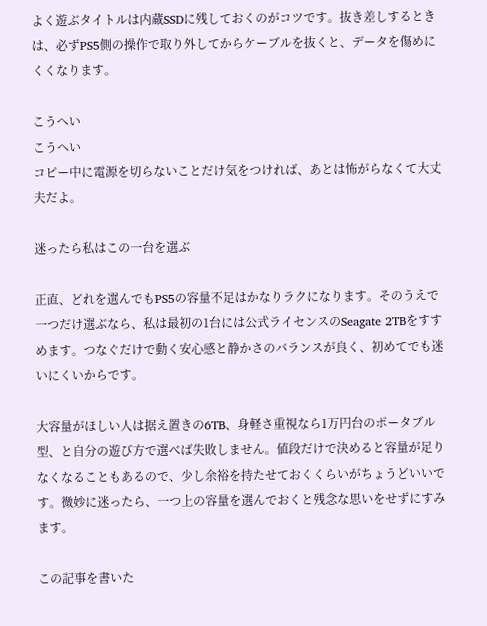よく遊ぶタイトルは内蔵SSDに残しておくのがコツです。抜き差しするときは、必ずPS5側の操作で取り外してからケーブルを抜くと、データを傷めにくくなります。

こうへい
こうへい
コピー中に電源を切らないことだけ気をつければ、あとは怖がらなくて大丈夫だよ。

迷ったら私はこの一台を選ぶ

正直、どれを選んでもPS5の容量不足はかなりラクになります。そのうえで一つだけ選ぶなら、私は最初の1台には公式ライセンスのSeagate 2TBをすすめます。つなぐだけで動く安心感と静かさのバランスが良く、初めてでも迷いにくいからです。

大容量がほしい人は据え置きの6TB、身軽さ重視なら1万円台のポータブル型、と自分の遊び方で選べば失敗しません。値段だけで決めると容量が足りなくなることもあるので、少し余裕を持たせておくくらいがちょうどいいです。微妙に迷ったら、一つ上の容量を選んでおくと残念な思いをせずにすみます。

この記事を書いた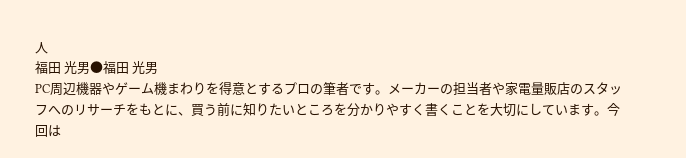人
福田 光男●福田 光男
PC周辺機器やゲーム機まわりを得意とするプロの筆者です。メーカーの担当者や家電量販店のスタッフへのリサーチをもとに、買う前に知りたいところを分かりやすく書くことを大切にしています。今回は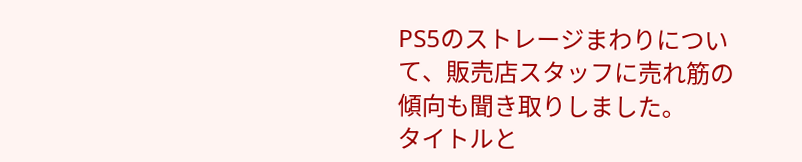PS5のストレージまわりについて、販売店スタッフに売れ筋の傾向も聞き取りしました。
タイトルと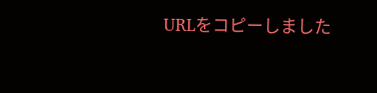URLをコピーしました